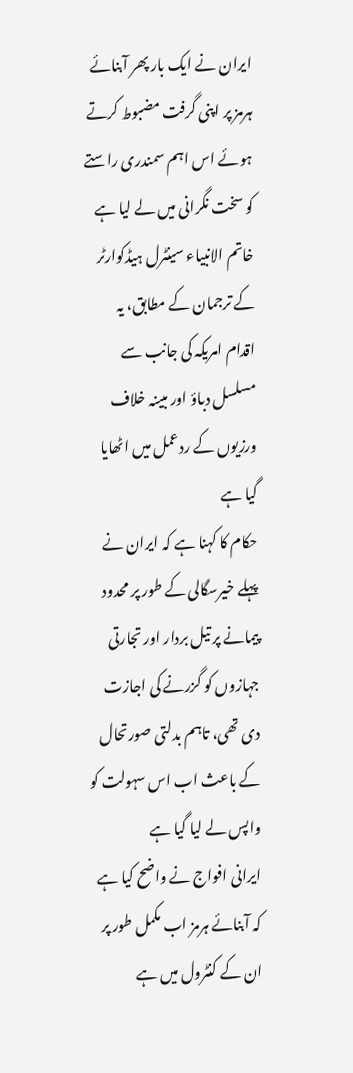ایران نے ایک بار پھر آبنائے ہرمز پر اپنی گرفت مضبوط کرتے ہوئے اس اہم سمندری راستے کو سخت نگرانی میں لے لیا ہے
خاتم الانبیاء سینٹرل ہیڈکوارٹر کے ترجمان کے مطابق، یہ اقدام امریکہ کی جانب سے مسلسل دباؤ اور مبینہ خلاف ورزیوں کے ردعمل میں اٹھایا گیا ہے
حکام کا کہنا ہے کہ ایران نے پہلے خیرسگالی کے طور پر محدود پیمانے پر تیل بردار اور تجارتی جہازوں کو گزرنے کی اجازت دی تھی، تاہم بدلتی صورتحال کے باعث اب اس سہولت کو واپس لے لیا گیا ہے
ایرانی افواج نے واضح کیا ہے کہ آبنائے ہرمز اب مکمل طور پر ان کے کنٹرول میں ہے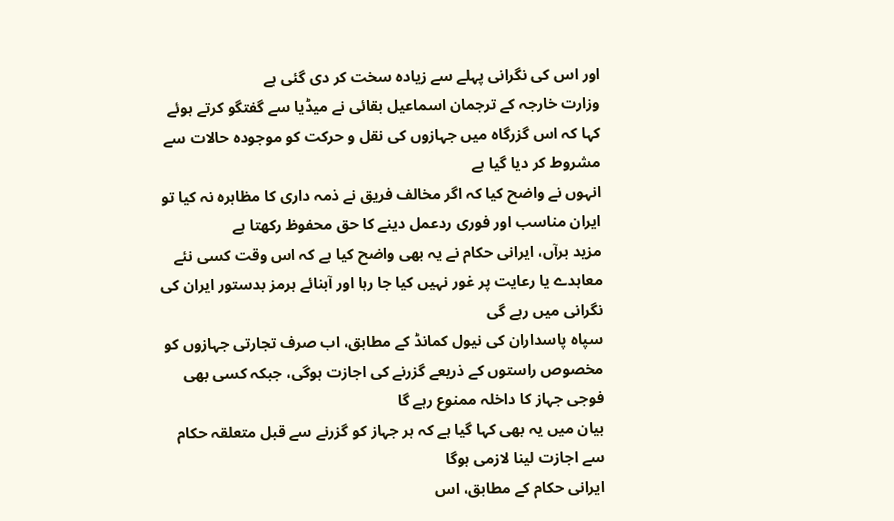اور اس کی نگرانی پہلے سے زیادہ سخت کر دی گئی ہے
وزارت خارجہ کے ترجمان اسماعیل بقائی نے میڈیا سے گفتگو کرتے ہوئے کہا کہ اس گزرگاہ میں جہازوں کی نقل و حرکت کو موجودہ حالات سے مشروط کر دیا گیا ہے
انہوں نے واضح کیا کہ اگر مخالف فریق نے ذمہ داری کا مظاہرہ نہ کیا تو ایران مناسب اور فوری ردعمل دینے کا حق محفوظ رکھتا ہے
مزید برآں، ایرانی حکام نے یہ بھی واضح کیا ہے کہ اس وقت کسی نئے معاہدے یا رعایت پر غور نہیں کیا جا رہا اور آبنائے ہرمز بدستور ایران کی نگرانی میں رہے گی
سپاہ پاسداران کی نیول کمانڈ کے مطابق، اب صرف تجارتی جہازوں کو مخصوص راستوں کے ذریعے گزرنے کی اجازت ہوگی، جبکہ کسی بھی فوجی جہاز کا داخلہ ممنوع رہے گا
بیان میں یہ بھی کہا گیا ہے کہ ہر جہاز کو گزرنے سے قبل متعلقہ حکام سے اجازت لینا لازمی ہوگا
ایرانی حکام کے مطابق، اس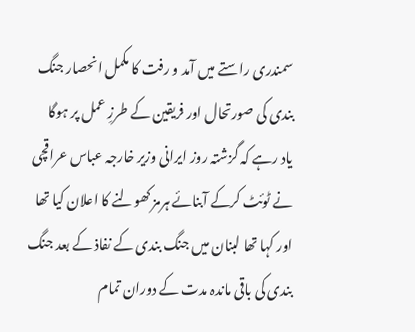سمندری راستے میں آمد و رفت کا مکمل انحصار جنگ بندی کی صورتحال اور فریقین کے طرزِ عمل پر ہوگا
یاد رہے کہ گزشتہ روز ایرانی وزیر خارجہ عباس عراقچی نے ٹوئٹ کرکے آبنائے ہرمز کھولنے کا اعلان کیا تھا اور کہا تھا لبنان میں جنگ بندی کے نفاذ کے بعد جنگ بندی کی باقی ماندہ مدت کے دوران تمام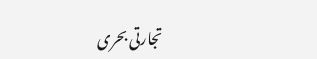تجارتی بحری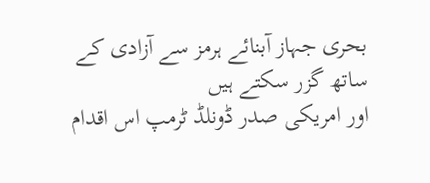بحری جہاز آبنائے ہرمز سے آزادی کے ساتھ گزر سکتے ہیں
اور امریکی صدر ڈونلڈ ٹرمپ اس اقدام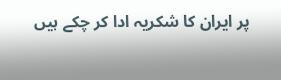پر ایران کا شکریہ ادا کر چکے ہیں